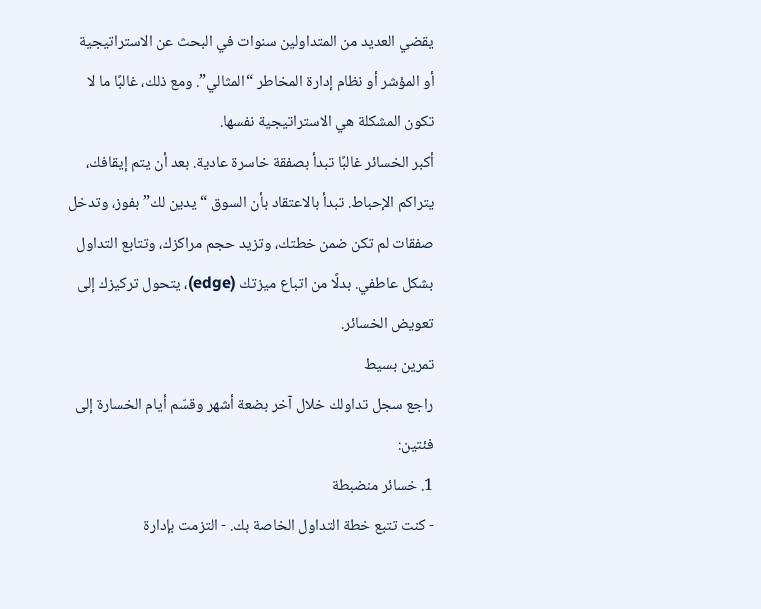يقضي العديد من المتداولين سنوات في البحث عن الاستراتيجية أو المؤشر أو نظام إدارة المخاطر “المثالي”. ومع ذلك، غالبًا ما لا تكون المشكلة هي الاستراتيجية نفسها.
أكبر الخسائر غالبًا تبدأ بصفقة خاسرة عادية. بعد أن يتم إيقافك، يتراكم الإحباط. تبدأ بالاعتقاد بأن السوق “يدين لك” بفوز، وتدخل صفقات لم تكن ضمن خطتك، وتزيد حجم مراكزك، وتتابع التداول بشكل عاطفي. بدلًا من اتباع ميزتك (edge)، يتحول تركيزك إلى تعويض الخسائر.
تمرين بسيط
راجع سجل تداولك خلال آخر بضعة أشهر وقسّم أيام الخسارة إلى فئتين:
1. خسائر منضبطة
- كنت تتبع خطة التداول الخاصة بك. - التزمت بإدارة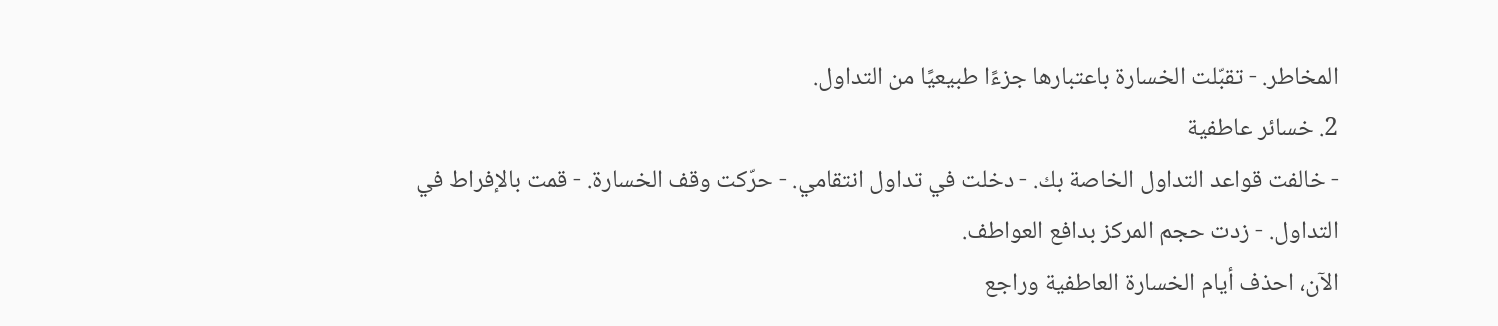المخاطر. - تقبّلت الخسارة باعتبارها جزءًا طبيعيًا من التداول.
2. خسائر عاطفية
- خالفت قواعد التداول الخاصة بك. - دخلت في تداول انتقامي. - حرّكت وقف الخسارة. - قمت بالإفراط في التداول. - زدت حجم المركز بدافع العواطف.
الآن، احذف أيام الخسارة العاطفية وراجع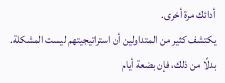أدائك مرة أخرى.
يكتشف كثير من المتداولين أن استراتيجيتهم ليست المشكلة. بدلًا من ذلك، فإن بضعة أيام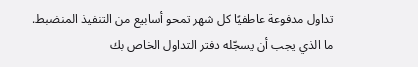تداول مدفوعة عاطفيًا كل شهر تمحو أسابيع من التنفيذ المنضبط.
ما الذي يجب أن يسجّله دفتر التداول الخاص بك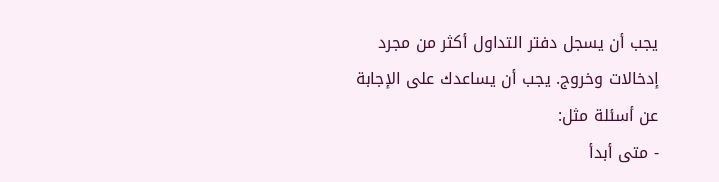يجب أن يسجل دفتر التداول أكثر من مجرد إدخالات وخروج. يجب أن يساعدك على الإجابة عن أسئلة مثل:
- متى أبدأ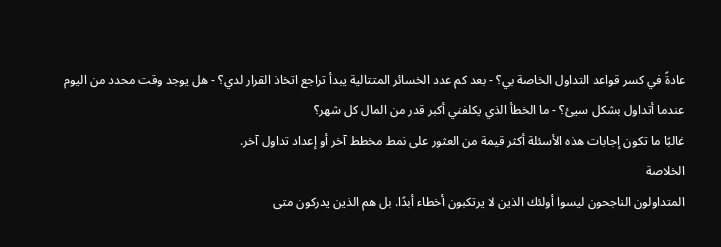عادةً في كسر قواعد التداول الخاصة بي؟ - بعد كم عدد الخسائر المتتالية يبدأ تراجع اتخاذ القرار لدي؟ - هل يوجد وقت محدد من اليوم عندما أتداول بشكل سيئ؟ - ما الخطأ الذي يكلفني أكبر قدر من المال كل شهر؟
غالبًا ما تكون إجابات هذه الأسئلة أكثر قيمة من العثور على نمط مخطط آخر أو إعداد تداول آخر.
الخلاصة
المتداولون الناجحون ليسوا أولئك الذين لا يرتكبون أخطاء أبدًا. بل هم الذين يدركون متى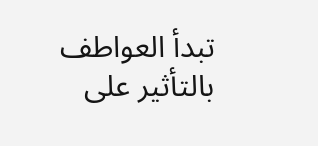تبدأ العواطف بالتأثير على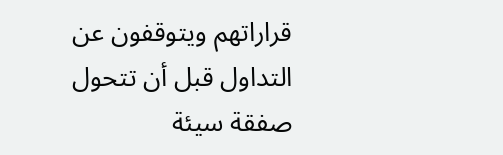قراراتهم ويتوقفون عن التداول قبل أن تتحول صفقة سيئة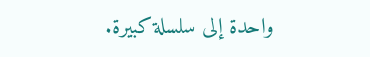واحدة إلى سلسلة كبيرة.